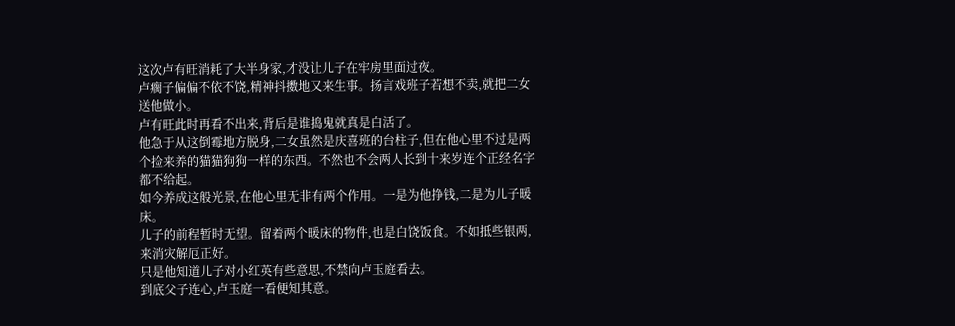这次卢有旺消耗了大半身家,才没让儿子在牢房里面过夜。
卢瘸子偏偏不依不饶,精神抖擞地又来生事。扬言戏班子若想不卖,就把二女送他做小。
卢有旺此时再看不出来,背后是谁捣鬼就真是白活了。
他急于从这倒霉地方脱身,二女虽然是庆喜班的台柱子,但在他心里不过是两个捡来养的猫猫狗狗一样的东西。不然也不会两人长到十来岁连个正经名字都不给起。
如今养成这般光景,在他心里无非有两个作用。一是为他挣钱,二是为儿子暖床。
儿子的前程暂时无望。留着两个暖床的物件,也是白饶饭食。不如抵些银两,来消灾解厄正好。
只是他知道儿子对小红英有些意思,不禁向卢玉庭看去。
到底父子连心,卢玉庭一看便知其意。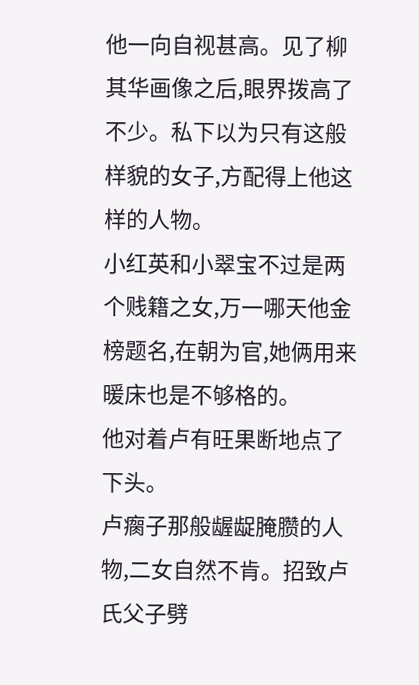他一向自视甚高。见了柳其华画像之后,眼界拨高了不少。私下以为只有这般样貌的女子,方配得上他这样的人物。
小红英和小翠宝不过是两个贱籍之女,万一哪天他金榜题名,在朝为官,她俩用来暖床也是不够格的。
他对着卢有旺果断地点了下头。
卢瘸子那般龌龊腌臜的人物,二女自然不肯。招致卢氏父子劈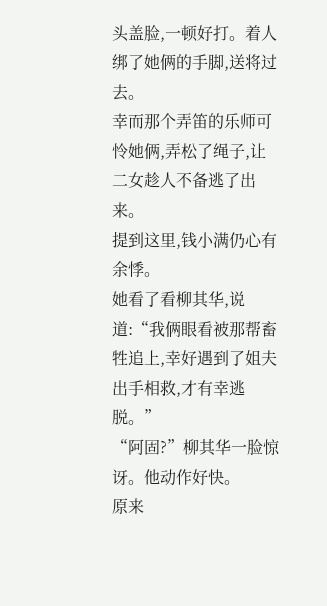头盖脸,一顿好打。着人绑了她俩的手脚,送将过去。
幸而那个弄笛的乐师可怜她俩,弄松了绳子,让二女趁人不备逃了出来。
提到这里,钱小满仍心有余悸。
她看了看柳其华,说道:“我俩眼看被那帮畜牲追上,幸好遇到了姐夫出手相救,才有幸逃脱。”
“阿固?”柳其华一脸惊讶。他动作好快。
原来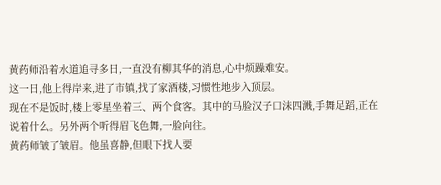黄药师沿着水道追寻多日,一直没有柳其华的消息,心中烦躁难安。
这一日,他上得岸来,进了市镇,找了家酒楼,习惯性地步入顶层。
现在不是饭时,楼上零星坐着三、两个食客。其中的马脸汉子口沫四溅,手舞足蹈,正在说着什么。另外两个听得眉飞色舞,一脸向往。
黄药师皱了皱眉。他虽喜静,但眼下找人要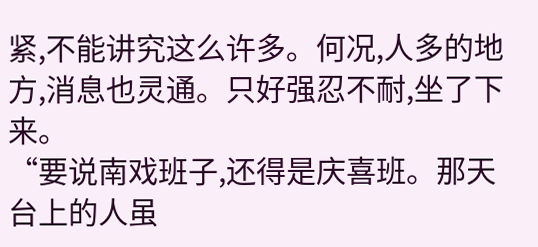紧,不能讲究这么许多。何况,人多的地方,消息也灵通。只好强忍不耐,坐了下来。
“要说南戏班子,还得是庆喜班。那天台上的人虽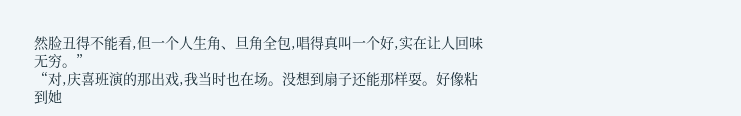然脸丑得不能看,但一个人生角、旦角全包,唱得真叫一个好,实在让人回味无穷。”
“对,庆喜班演的那出戏,我当时也在场。没想到扇子还能那样耍。好像粘到她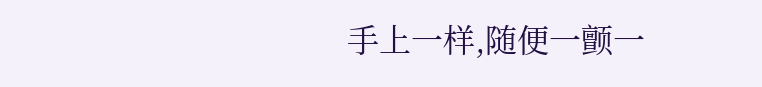手上一样,随便一颤一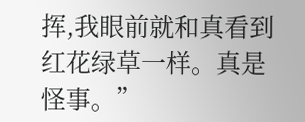挥,我眼前就和真看到红花绿草一样。真是怪事。”